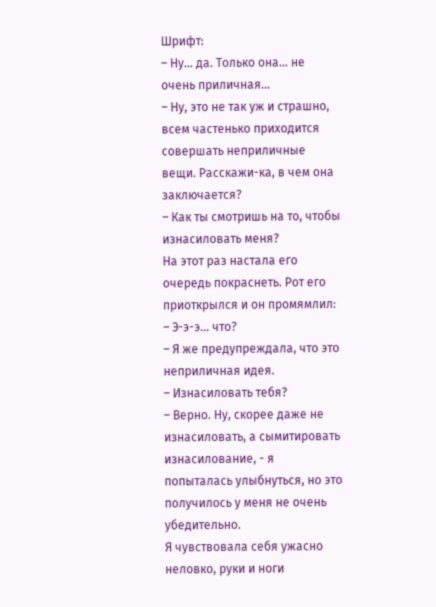Шрифт:
– Ну… да. Только она… не очень приличная…
– Ну, это не так уж и страшно, всем частенько приходится совершать неприличные вещи. Расскажи-ка, в чем она заключается?
– Как ты смотришь на то, чтобы изнасиловать меня?
На этот раз настала его очередь покраснеть. Рот его приоткрылся и он промямлил:
– Э-э-э… что?
– Я же предупреждала, что это неприличная идея.
– Изнасиловать тебя?
– Верно. Ну, скорее даже не изнасиловать, а сымитировать изнасилование, - я попыталась улыбнуться, но это получилось у меня не очень убедительно.
Я чувствовала себя ужасно неловко, руки и ноги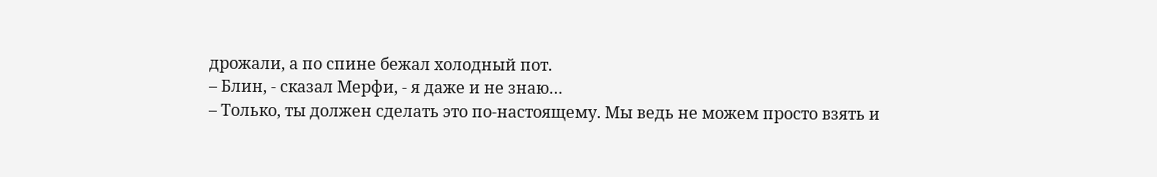дрожали, а по спине бежал холодный пот.
– Блин, - сказал Мерфи, - я даже и не знаю…
– Только, ты должен сделать это по-настоящему. Мы ведь не можем просто взять и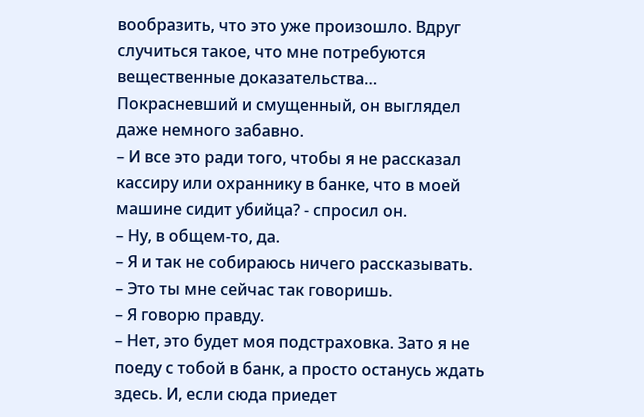вообразить, что это уже произошло. Вдруг случиться такое, что мне потребуются вещественные доказательства…
Покрасневший и смущенный, он выглядел даже немного забавно.
– И все это ради того, чтобы я не рассказал кассиру или охраннику в банке, что в моей машине сидит убийца? - cпросил он.
– Ну, в общем-то, да.
– Я и так не собираюсь ничего рассказывать.
– Это ты мне сейчас так говоришь.
– Я говорю правду.
– Нет, это будет моя подстраховка. Зато я не поеду с тобой в банк, а просто останусь ждать здесь. И, если сюда приедет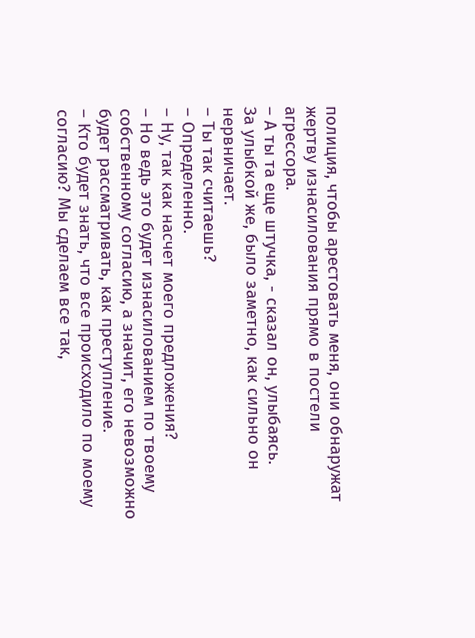полиция, чтобы арестовать меня, они обнаружат жертву изнасилования прямо в постели агрессора.
– А ты та еще штучка, - сказал он, улыбаясь.
За улыбкой же, было заметно, как сильно он нервничает.
– Ты так считаешь?
– Определенно.
– Ну, так как насчет моего предложения?
– Но ведь это будет изнасилованием по твоему собственному согласию, а значит, его невозможно будет рассматривать, как преступление.
– Кто будет знать, что все происходило по моему согласию? Мы сделаем все так,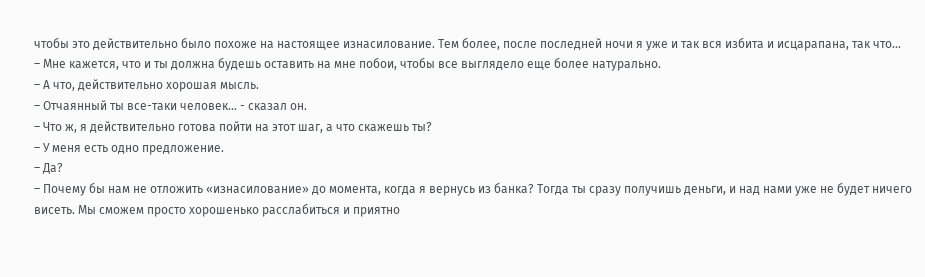чтобы это действительно было похоже на настоящее изнасилование. Тем более, после последней ночи я уже и так вся избита и исцарапана, так что…
– Мне кажется, что и ты должна будешь оставить на мне побои, чтобы все выглядело еще более натурально.
– А что, действительно хорошая мысль.
– Отчаянный ты все-таки человек… - сказал он.
– Что ж, я действительно готова пойти на этот шаг, а что скажешь ты?
– У меня есть одно предложение.
– Да?
– Почему бы нам не отложить «изнасилование» до момента, когда я вернусь из банка? Тогда ты сразу получишь деньги, и над нами уже не будет ничего висеть. Мы сможем просто хорошенько расслабиться и приятно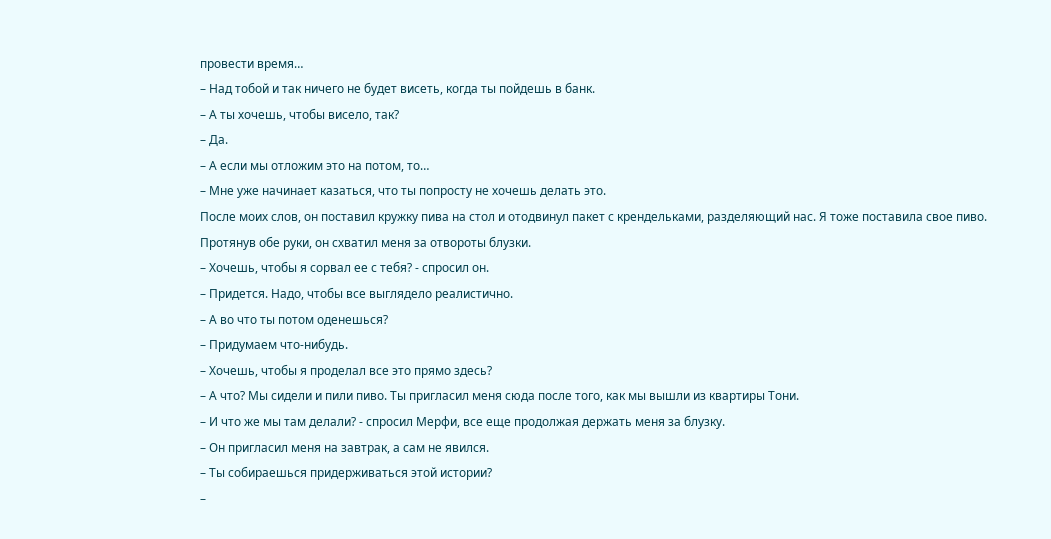провести время…
– Над тобой и так ничего не будет висеть, когда ты пойдешь в банк.
– А ты хочешь, чтобы висело, так?
– Да.
– А если мы отложим это на потом, то…
– Мне уже начинает казаться, что ты попросту не хочешь делать это.
После моих слов, он поставил кружку пива на стол и отодвинул пакет с крендельками, разделяющий нас. Я тоже поставила свое пиво.
Протянув обе руки, он схватил меня за отвороты блузки.
– Хочешь, чтобы я сорвал ее с тебя? - cпросил он.
– Придется. Надо, чтобы все выглядело реалистично.
– А во что ты потом оденешься?
– Придумаем что-нибудь.
– Хочешь, чтобы я проделал все это прямо здесь?
– А что? Мы сидели и пили пиво. Ты пригласил меня сюда после того, как мы вышли из квартиры Тони.
– И что же мы там делали? - cпросил Мерфи, все еще продолжая держать меня за блузку.
– Он пригласил меня на завтрак, а сам не явился.
– Ты собираешься придерживаться этой истории?
–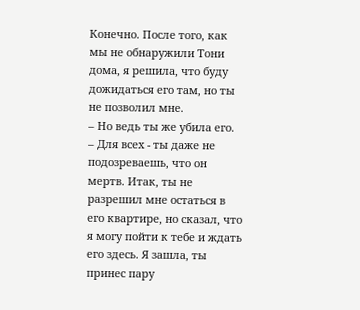Конечно. После того, как мы не обнаружили Тони дома, я решила, что буду дожидаться его там, но ты не позволил мне.
– Но ведь ты же убила его.
– Для всех - ты даже не подозреваешь, что он мертв. Итак, ты не разрешил мне остаться в его квартире, но сказал, что я могу пойти к тебе и ждать его здесь. Я зашла, ты принес пару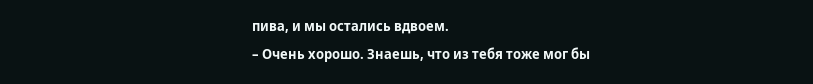пива, и мы остались вдвоем.
– Очень хорошо. Знаешь, что из тебя тоже мог бы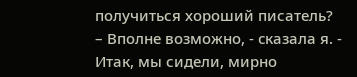получиться хороший писатель?
– Вполне возможно, - cказала я. - Итак, мы сидели, мирно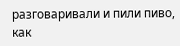разговаривали и пили пиво, как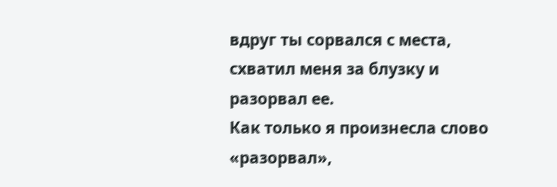вдруг ты сорвался с места, схватил меня за блузку и разорвал ее.
Как только я произнесла слово «разорвал»,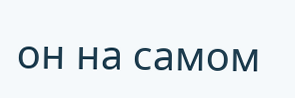он на самом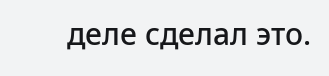деле сделал это.